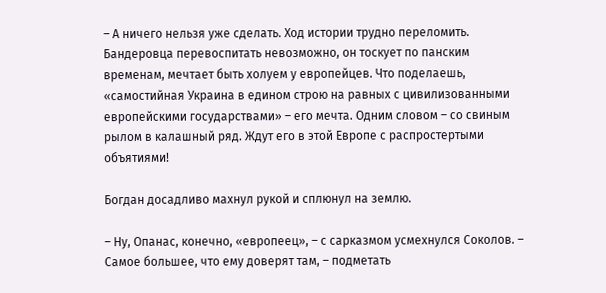– А ничего нельзя уже сделать. Ход истории трудно переломить. Бандеровца перевоспитать невозможно, он тоскует по панским временам, мечтает быть холуем у европейцев. Что поделаешь, «самостийная Украина в едином строю на равных с цивилизованными европейскими государствами» – его мечта. Одним словом – со свиным рылом в калашный ряд. Ждут его в этой Европе с распростертыми объятиями!

Богдан досадливо махнул рукой и сплюнул на землю.

– Ну, Опанас, конечно, «европеец», – с сарказмом усмехнулся Соколов. – Самое большее, что ему доверят там, – подметать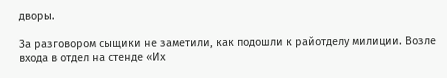дворы.

За разговором сыщики не заметили, как подошли к райотделу милиции. Возле входа в отдел на стенде «Их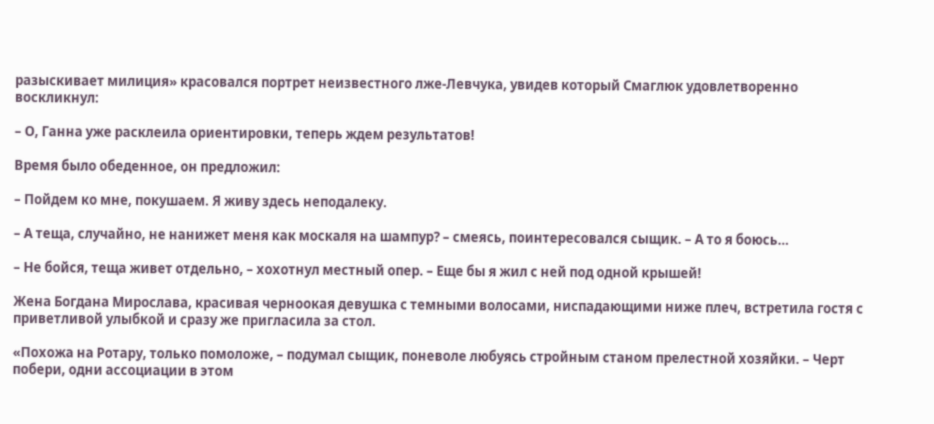разыскивает милиция» красовался портрет неизвестного лже-Левчука, увидев который Смаглюк удовлетворенно воскликнул:

– О, Ганна уже расклеила ориентировки, теперь ждем результатов!

Время было обеденное, он предложил:

– Пойдем ко мне, покушаем. Я живу здесь неподалеку.

– А теща, случайно, не нанижет меня как москаля на шампур? – смеясь, поинтересовался сыщик. – А то я боюсь…

– Не бойся, теща живет отдельно, – хохотнул местный опер. – Еще бы я жил с ней под одной крышей!

Жена Богдана Мирослава, красивая черноокая девушка с темными волосами, ниспадающими ниже плеч, встретила гостя с приветливой улыбкой и сразу же пригласила за стол.

«Похожа на Ротару, только помоложе, – подумал сыщик, поневоле любуясь стройным станом прелестной хозяйки. – Черт побери, одни ассоциации в этом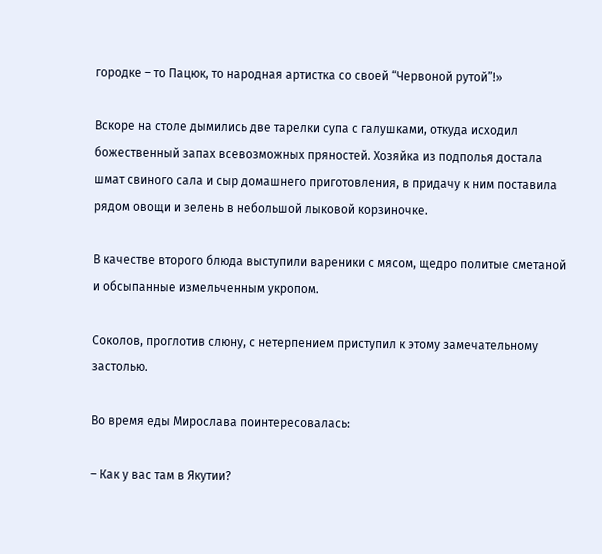городке – то Пацюк, то народная артистка со своей “Червоной рутой”!»

Вскоре на столе дымились две тарелки супа с галушками, откуда исходил божественный запах всевозможных пряностей. Хозяйка из подполья достала шмат свиного сала и сыр домашнего приготовления, в придачу к ним поставила рядом овощи и зелень в небольшой лыковой корзиночке.

В качестве второго блюда выступили вареники с мясом, щедро политые сметаной и обсыпанные измельченным укропом.

Соколов, проглотив слюну, с нетерпением приступил к этому замечательному застолью.

Во время еды Мирослава поинтересовалась:

– Как у вас там в Якутии?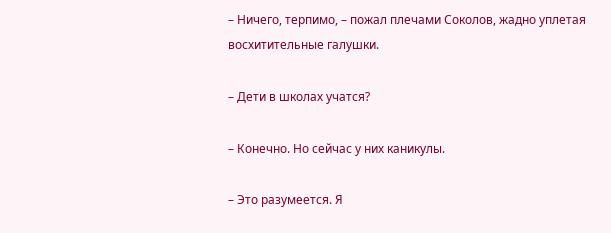– Ничего, терпимо, – пожал плечами Соколов, жадно уплетая восхитительные галушки.

– Дети в школах учатся?

– Конечно. Но сейчас у них каникулы.

– Это разумеется. Я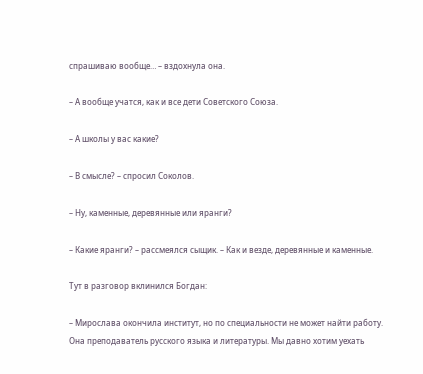спрашиваю вообще… – вздохнула она.

– А вообще учатся, как и все дети Советского Союза.

– А школы у вас какие?

– В смысле? – спросил Соколов.

– Ну, каменные, деревянные или яранги?

– Какие яранги? – рассмеялся сыщик. – Как и везде, деревянные и каменные.

Тут в разговор вклинился Богдан:

– Мирослава окончила институт, но по специальности не может найти работу. Она преподаватель русского языка и литературы. Мы давно хотим уехать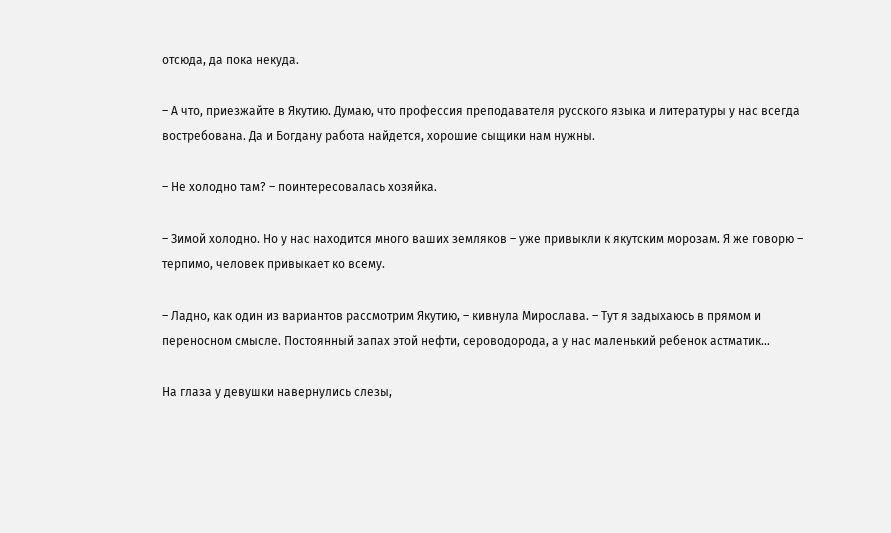отсюда, да пока некуда.

– А что, приезжайте в Якутию. Думаю, что профессия преподавателя русского языка и литературы у нас всегда востребована. Да и Богдану работа найдется, хорошие сыщики нам нужны.

– Не холодно там? – поинтересовалась хозяйка.

– Зимой холодно. Но у нас находится много ваших земляков – уже привыкли к якутским морозам. Я же говорю – терпимо, человек привыкает ко всему.

– Ладно, как один из вариантов рассмотрим Якутию, – кивнула Мирослава. – Тут я задыхаюсь в прямом и переносном смысле. Постоянный запах этой нефти, сероводорода, а у нас маленький ребенок астматик…

На глаза у девушки навернулись слезы,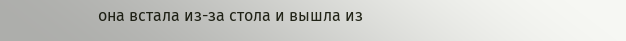она встала из-за стола и вышла из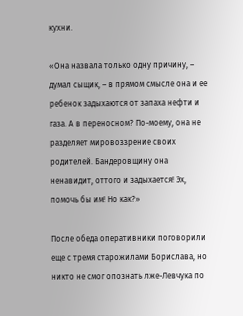кухни.

«Она назвала только одну причину, – думал сыщик, – в прямом смысле она и ее ребенок задыхаются от запаха нефти и газа. А в переносном? По-моему, она не разделяет мировоззрение своих родителей. Бандеровщину она ненавидит, оттого и задыхается! Эх, помочь бы им! Но как?»

После обеда оперативники поговорили еще с тремя старожилами Борислава, но никто не смог опознать лже-Левчука по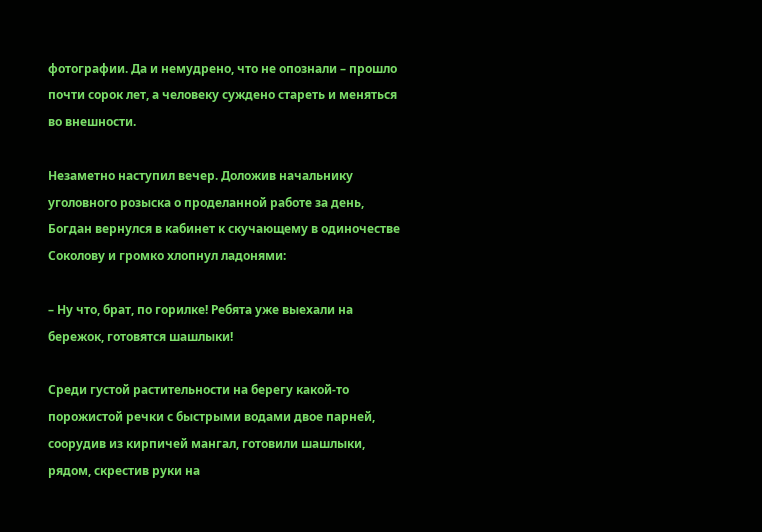фотографии. Да и немудрено, что не опознали – прошло почти сорок лет, а человеку суждено стареть и меняться во внешности.

Незаметно наступил вечер. Доложив начальнику уголовного розыска о проделанной работе за день, Богдан вернулся в кабинет к скучающему в одиночестве Соколову и громко хлопнул ладонями:

– Ну что, брат, по горилке! Ребята уже выехали на бережок, готовятся шашлыки!

Среди густой растительности на берегу какой-то порожистой речки с быстрыми водами двое парней, соорудив из кирпичей мангал, готовили шашлыки, рядом, скрестив руки на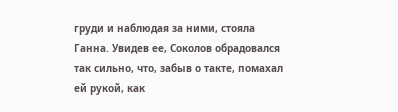груди и наблюдая за ними, стояла Ганна. Увидев ее, Соколов обрадовался так сильно, что, забыв о такте, помахал ей рукой, как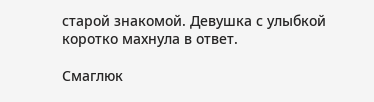старой знакомой. Девушка с улыбкой коротко махнула в ответ.

Смаглюк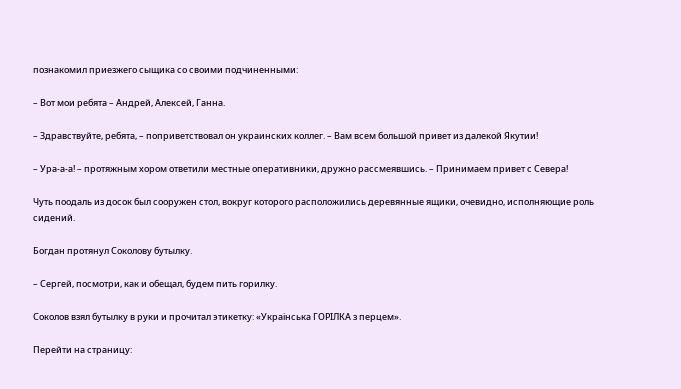познакомил приезжего сыщика со своими подчиненными:

– Вот мои ребята – Андрей, Алексей, Ганна.

– Здравствуйте, ребята, – поприветствовал он украинских коллег. – Вам всем большой привет из далекой Якутии!

– Ура-а-а! – протяжным хором ответили местные оперативники, дружно рассмеявшись. – Принимаем привет с Севера!

Чуть поодаль из досок был сооружен стол, вокруг которого расположились деревянные ящики, очевидно, исполняющие роль сидений.

Богдан протянул Соколову бутылку.

– Сергей, посмотри, как и обещал, будем пить горилку.

Соколов взял бутылку в руки и прочитал этикетку: «Украiнська ГОРIЛКА з перцем».

Перейти на страницу: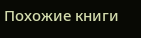Похожие книги